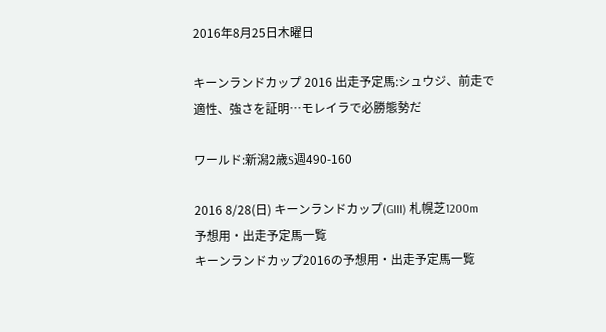2016年8月25日木曜日

キーンランドカップ 2016 出走予定馬:シュウジ、前走で適性、強さを証明…モレイラで必勝態勢だ

ワールド:新潟2歳S週490-160

2016 8/28(日) キーンランドカップ(GIII) 札幌芝1200m
予想用・出走予定馬一覧
キーンランドカップ2016の予想用・出走予定馬一覧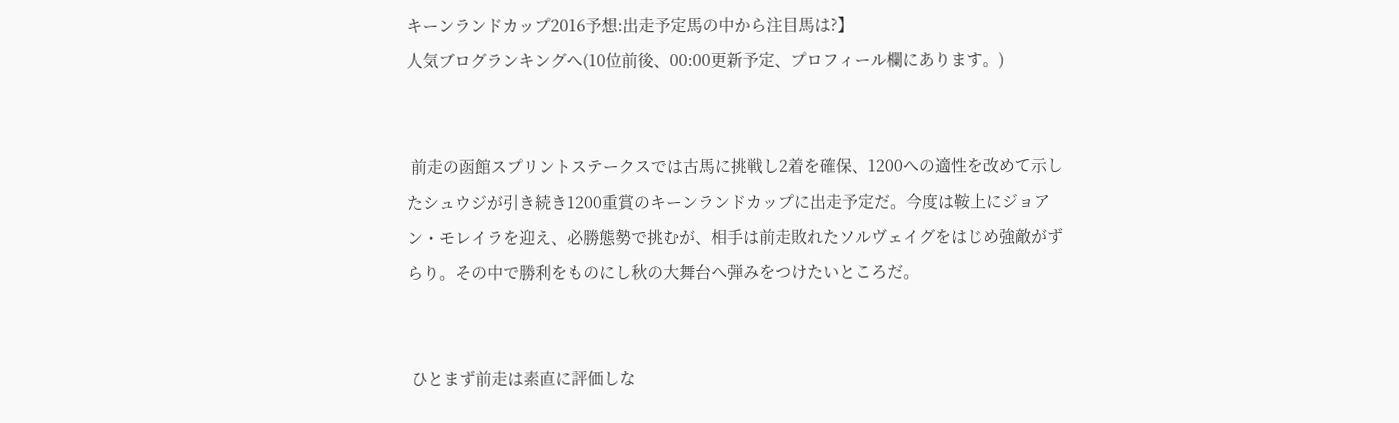キーンランドカップ2016予想:出走予定馬の中から注目馬は?】
人気ブログランキングへ(10位前後、00:00更新予定、プロフィール欄にあります。)


 前走の函館スプリントステークスでは古馬に挑戦し2着を確保、1200への適性を改めて示したシュウジが引き続き1200重賞のキーンランドカップに出走予定だ。今度は鞍上にジョアン・モレイラを迎え、必勝態勢で挑むが、相手は前走敗れたソルヴェイグをはじめ強敵がずらり。その中で勝利をものにし秋の大舞台へ弾みをつけたいところだ。


 ひとまず前走は素直に評価しな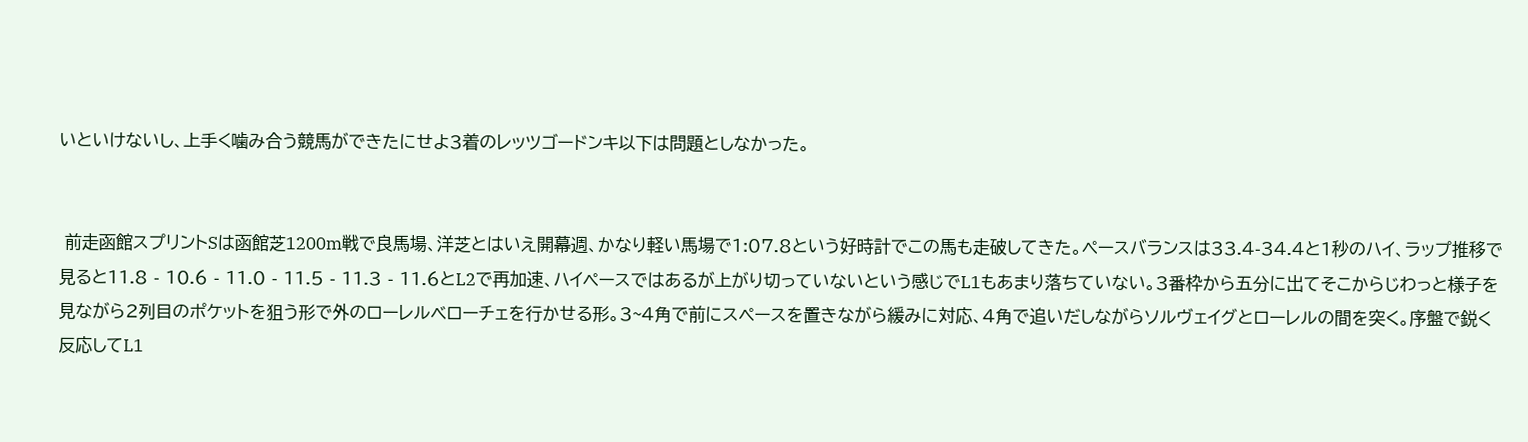いといけないし、上手く噛み合う競馬ができたにせよ3着のレッツゴードンキ以下は問題としなかった。


 前走函館スプリントSは函館芝1200m戦で良馬場、洋芝とはいえ開幕週、かなり軽い馬場で1:07.8という好時計でこの馬も走破してきた。ペースバランスは33.4-34.4と1秒のハイ、ラップ推移で見ると11.8 - 10.6 - 11.0 - 11.5 - 11.3 - 11.6とL2で再加速、ハイペースではあるが上がり切っていないという感じでL1もあまり落ちていない。3番枠から五分に出てそこからじわっと様子を見ながら2列目のポケットを狙う形で外のローレルベローチェを行かせる形。3~4角で前にスペースを置きながら緩みに対応、4角で追いだしながらソルヴェイグとローレルの間を突く。序盤で鋭く反応してL1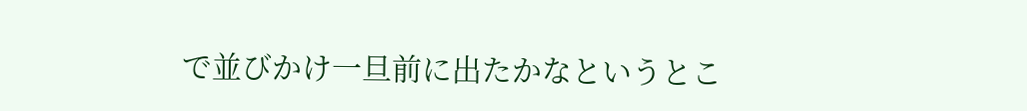で並びかけ一旦前に出たかなというとこ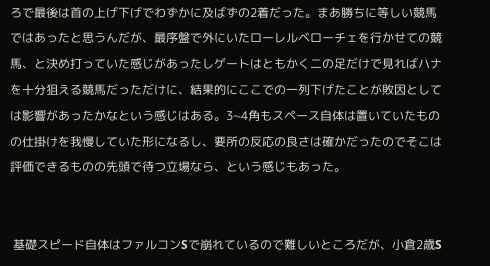ろで最後は首の上げ下げでわずかに及ばずの2着だった。まあ勝ちに等しい競馬ではあったと思うんだが、最序盤で外にいたローレルベローチェを行かせての競馬、と決め打っていた感じがあったしゲートはともかく二の足だけで見ればハナを十分狙える競馬だっただけに、結果的にここでの一列下げたことが敗因としては影響があったかなという感じはある。3~4角もスペース自体は置いていたものの仕掛けを我慢していた形になるし、要所の反応の良さは確かだったのでそこは評価できるものの先頭で待つ立場なら、という感じもあった。


 基礎スピード自体はファルコンSで崩れているので難しいところだが、小倉2歳S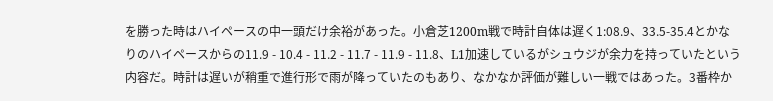を勝った時はハイペースの中一頭だけ余裕があった。小倉芝1200m戦で時計自体は遅く1:08.9、33.5-35.4とかなりのハイペースからの11.9 - 10.4 - 11.2 - 11.7 - 11.9 - 11.8、L1加速しているがシュウジが余力を持っていたという内容だ。時計は遅いが稍重で進行形で雨が降っていたのもあり、なかなか評価が難しい一戦ではあった。3番枠か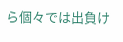ら個々では出負け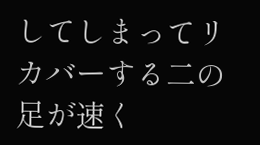してしまってリカバーする二の足が速く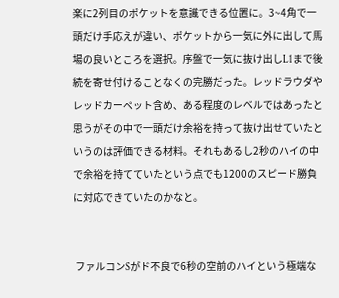楽に2列目のポケットを意識できる位置に。3~4角で一頭だけ手応えが違い、ポケットから一気に外に出して馬場の良いところを選択。序盤で一気に抜け出しL1まで後続を寄せ付けることなくの完勝だった。レッドラウダやレッドカーペット含め、ある程度のレベルではあったと思うがその中で一頭だけ余裕を持って抜け出せていたというのは評価できる材料。それもあるし2秒のハイの中で余裕を持てていたという点でも1200のスピード勝負に対応できていたのかなと。


 ファルコンSがド不良で6秒の空前のハイという極端な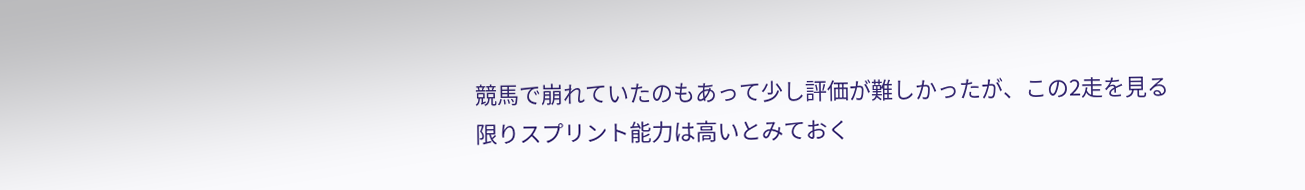競馬で崩れていたのもあって少し評価が難しかったが、この2走を見る限りスプリント能力は高いとみておく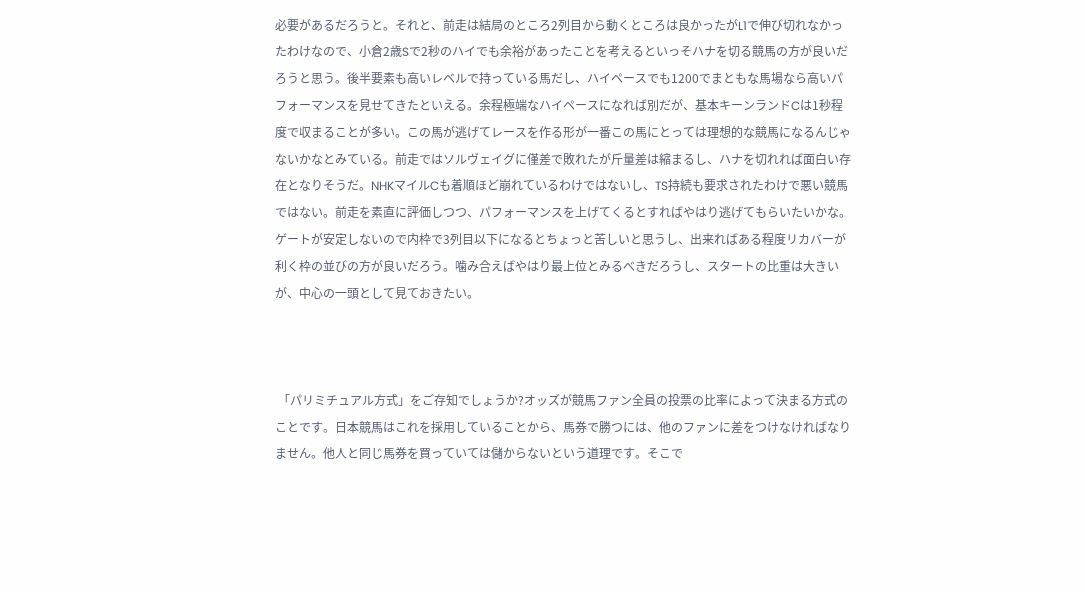必要があるだろうと。それと、前走は結局のところ2列目から動くところは良かったがL1で伸び切れなかったわけなので、小倉2歳Sで2秒のハイでも余裕があったことを考えるといっそハナを切る競馬の方が良いだろうと思う。後半要素も高いレベルで持っている馬だし、ハイペースでも1200でまともな馬場なら高いパフォーマンスを見せてきたといえる。余程極端なハイペースになれば別だが、基本キーンランドCは1秒程度で収まることが多い。この馬が逃げてレースを作る形が一番この馬にとっては理想的な競馬になるんじゃないかなとみている。前走ではソルヴェイグに僅差で敗れたが斤量差は縮まるし、ハナを切れれば面白い存在となりそうだ。NHKマイルCも着順ほど崩れているわけではないし、TS持続も要求されたわけで悪い競馬ではない。前走を素直に評価しつつ、パフォーマンスを上げてくるとすればやはり逃げてもらいたいかな。ゲートが安定しないので内枠で3列目以下になるとちょっと苦しいと思うし、出来ればある程度リカバーが利く枠の並びの方が良いだろう。噛み合えばやはり最上位とみるべきだろうし、スタートの比重は大きいが、中心の一頭として見ておきたい。



 「パリミチュアル方式」をご存知でしょうか?オッズが競馬ファン全員の投票の比率によって決まる方式のことです。日本競馬はこれを採用していることから、馬券で勝つには、他のファンに差をつけなければなりません。他人と同じ馬券を買っていては儲からないという道理です。そこで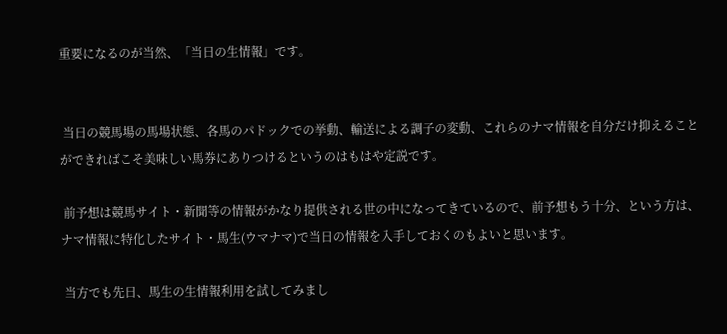重要になるのが当然、「当日の生情報」です。


 当日の競馬場の馬場状態、各馬のパドックでの挙動、輸送による調子の変動、これらのナマ情報を自分だけ抑えることができればこそ美味しい馬券にありつけるというのはもはや定説です。

 前予想は競馬サイト・新聞等の情報がかなり提供される世の中になってきているので、前予想もう十分、という方は、ナマ情報に特化したサイト・馬生(ウマナマ)で当日の情報を入手しておくのもよいと思います。

 当方でも先日、馬生の生情報利用を試してみまし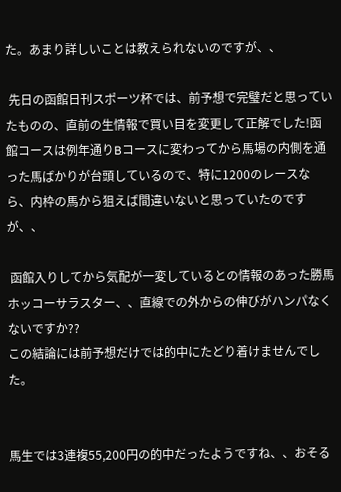た。あまり詳しいことは教えられないのですが、、

 先日の函館日刊スポーツ杯では、前予想で完璧だと思っていたものの、直前の生情報で買い目を変更して正解でした!函館コースは例年通りBコースに変わってから馬場の内側を通った馬ばかりが台頭しているので、特に1200のレースなら、内枠の馬から狙えば間違いないと思っていたのですが、、

 函館入りしてから気配が一変しているとの情報のあった勝馬ホッコーサラスター、、直線での外からの伸びがハンパなくないですか??
この結論には前予想だけでは的中にたどり着けませんでした。


馬生では3連複55,200円の的中だったようですね、、おそる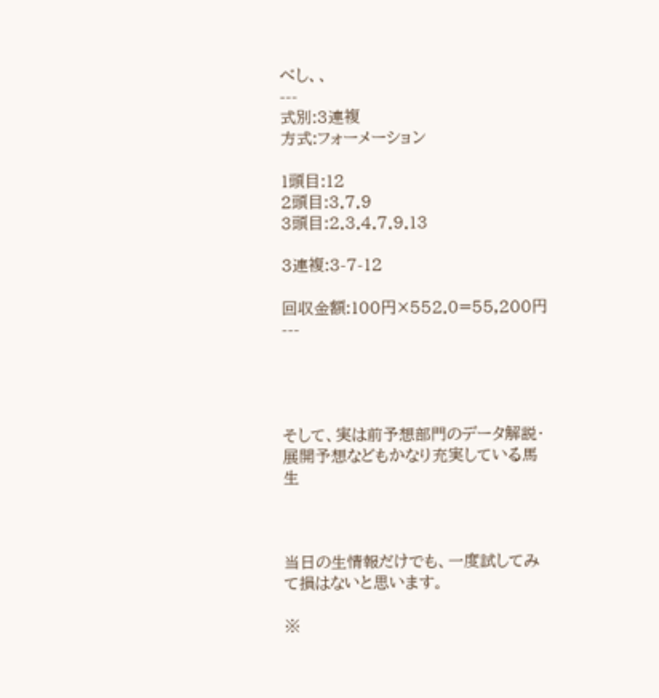べし、、
---
式別:3連複
方式:フォーメーション

1頭目:12
2頭目:3.7.9
3頭目:2.3.4.7.9.13

3連複:3-7-12

回収金額:100円×552.0=55,200円
---




そして、実は前予想部門のデータ解説・展開予想などもかなり充実している馬生



当日の生情報だけでも、一度試してみて損はないと思います。

※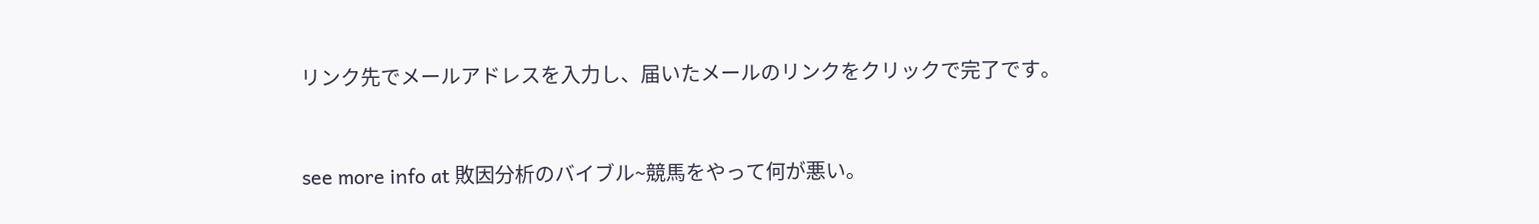リンク先でメールアドレスを入力し、届いたメールのリンクをクリックで完了です。


see more info at 敗因分析のバイブル~競馬をやって何が悪い。